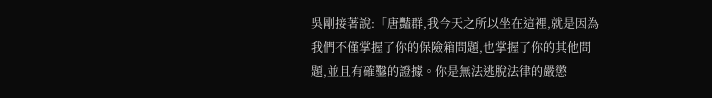吳剛接著說:「唐豔群,我今天之所以坐在這裡,就是因為我們不僅掌握了你的保險箱問題,也掌握了你的其他問題,並且有確鑿的證據。你是無法逃脫法律的嚴懲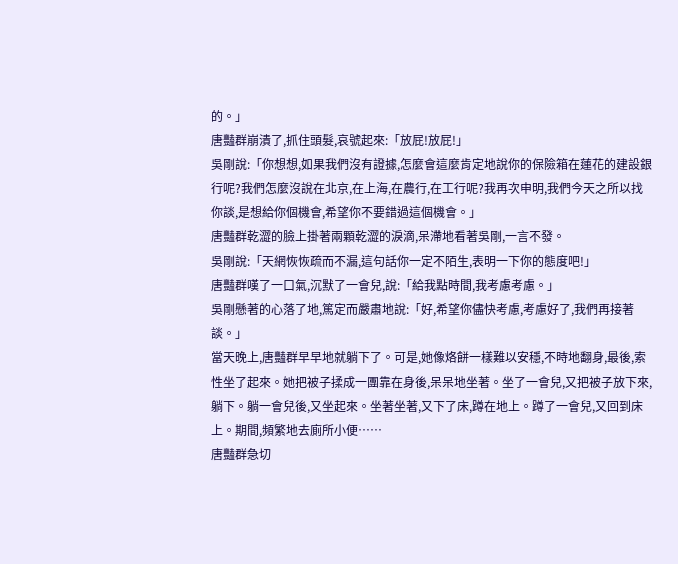的。」
唐豔群崩潰了,抓住頭髮,哀號起來:「放屁!放屁!」
吳剛說:「你想想,如果我們沒有證據,怎麼會這麼肯定地說你的保險箱在蓮花的建設銀行呢?我們怎麼沒說在北京,在上海,在農行,在工行呢?我再次申明,我們今天之所以找你談,是想給你個機會,希望你不要錯過這個機會。」
唐豔群乾澀的臉上掛著兩顆乾澀的淚滴,呆滯地看著吳剛,一言不發。
吳剛說:「天網恢恢疏而不漏,這句話你一定不陌生,表明一下你的態度吧!」
唐豔群嘆了一口氣,沉默了一會兒,說:「給我點時間,我考慮考慮。」
吳剛懸著的心落了地,篤定而嚴肅地說:「好,希望你儘快考慮,考慮好了,我們再接著談。」
當天晚上,唐豔群早早地就躺下了。可是,她像烙餅一樣難以安穩,不時地翻身,最後,索性坐了起來。她把被子揉成一團靠在身後,呆呆地坐著。坐了一會兒,又把被子放下來,躺下。躺一會兒後,又坐起來。坐著坐著,又下了床,蹲在地上。蹲了一會兒,又回到床上。期間,頻繁地去廁所小便……
唐豔群急切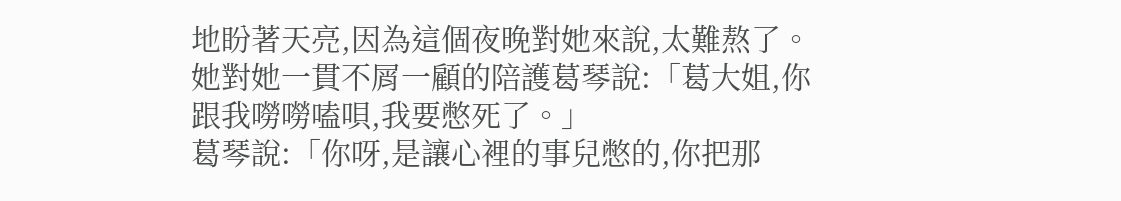地盼著天亮,因為這個夜晚對她來說,太難熬了。
她對她一貫不屑一顧的陪護葛琴說:「葛大姐,你跟我嘮嘮嗑唄,我要憋死了。」
葛琴說:「你呀,是讓心裡的事兒憋的,你把那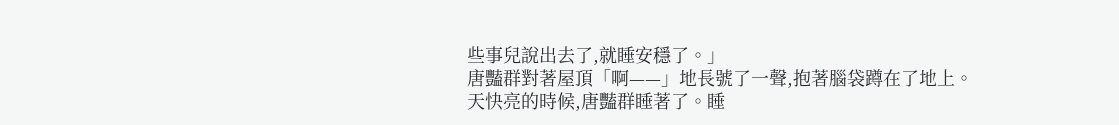些事兒說出去了,就睡安穩了。」
唐豔群對著屋頂「啊——」地長號了一聲,抱著腦袋蹲在了地上。
天快亮的時候,唐豔群睡著了。睡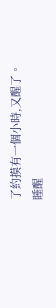了約摸有一個小時,又醒了。
睡醒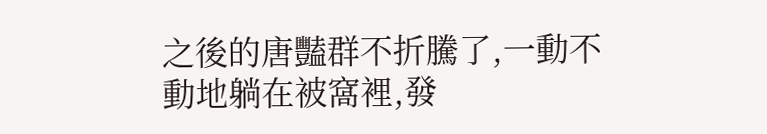之後的唐豔群不折騰了,一動不動地躺在被窩裡,發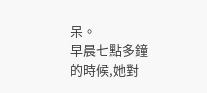呆。
早晨七點多鐘的時候,她對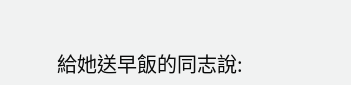給她送早飯的同志說: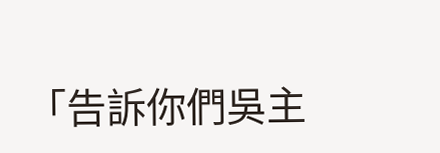「告訴你們吳主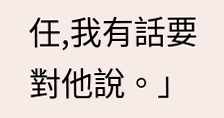任,我有話要對他說。」